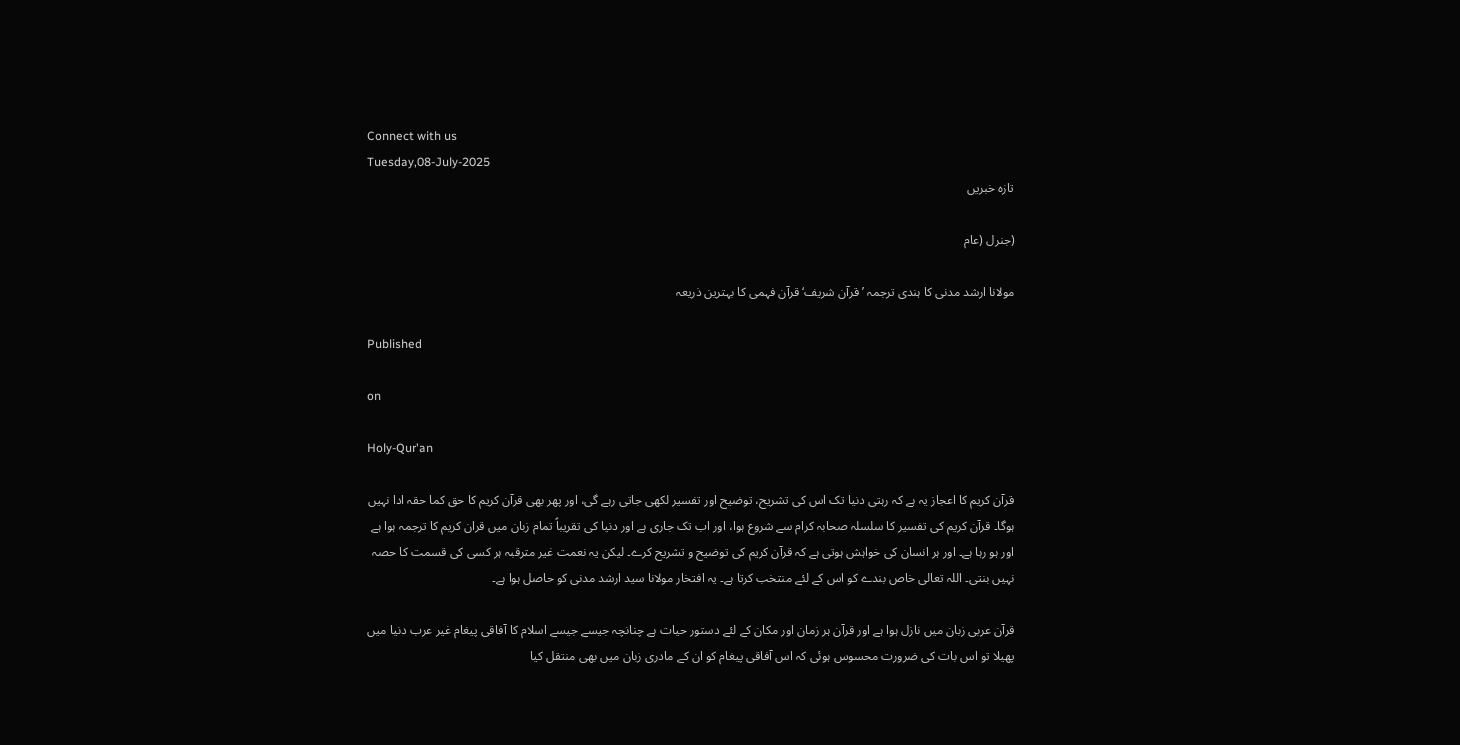Connect with us
Tuesday,08-July-2025
تازہ خبریں

(جنرل (عام

مولانا ارشد مدنی کا ہندی ترجمہ ’قرآن شریف‘ قرآن فہمی کا بہترین ذریعہ

Published

on

Holy-Qur'an

قرآن کریم کا اعجاز یہ ہے کہ رہتی دنیا تک اس کی تشریح، توضیح اور تفسیر لکھی جاتی رہے گی، اور پھر بھی قرآن کریم کا حق کما حقہ ادا نہیں ہوگا۔ قرآن کریم کی تفسیر کا سلسلہ صحابہ کرام سے شروع ہوا، اور اب تک جاری ہے اور دنیا کی تقریباً تمام زبان میں قران کریم کا ترجمہ ہوا ہے اور ہو رہا ہے۔ اور ہر انسان کی خواہش ہوتی ہے کہ قرآن کریم کی توضیح و تشریح کرے۔ لیکن یہ نعمت غیر مترقبہ ہر کسی کی قسمت کا حصہ نہیں بنتی۔ اللہ تعالی خاص بندے کو اس کے لئے منتخب کرتا ہے۔ یہ افتخار مولانا سید ارشد مدنی کو حاصل ہوا ہے۔

قرآن عربی زبان میں نازل ہوا ہے اور قرآن ہر زمان اور مکان کے لئے دستور حیات ہے چنانچہ جیسے جیسے اسلام کا آفاقی پیغام غیر عرب دنیا میں پھیلا تو اس بات کی ضرورت محسوس ہوئی کہ اس آفاقی پیغام کو ان کے مادری زبان میں بھی منتقل کیا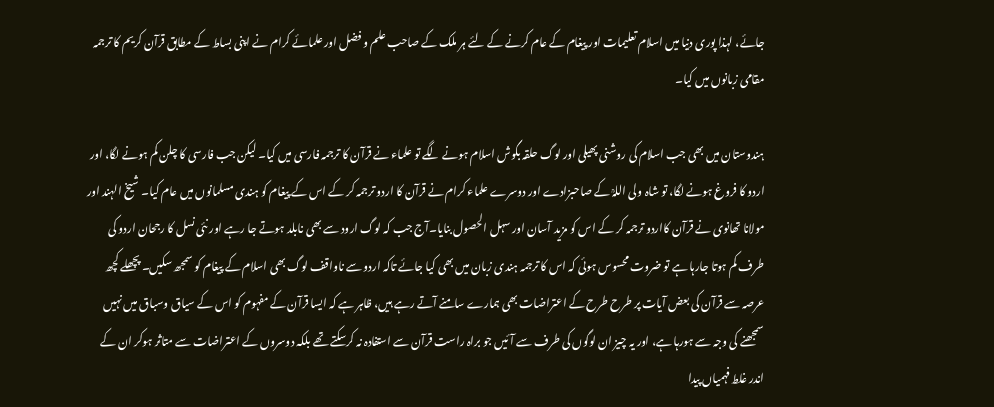جائے، لہذا پوری دنیا میں اسلام تعلیمات اور پیغام کے عام کرنے کے لئے ہر ملک کے صاحب علم و فضل اور علمائے کرام نے اپنی بساط کے مطابق قرآن کریم کا ترجمہ مقامی زبانوں میں کیا۔

ہندوستان میں بھی جب اسلام کی روشنی پھیلی اور لوگ حلقہ بگوش اسلام ہونے لگے تو علماء نے قرآن کا ترجمہ فارسی میں کیا۔ لیکن جب فارسی کا چلن کم ہونے لگا، اور اردو کا فروغ ہونے لگا، تو شاہ ولی اللہؒ کے صاحبزادے اور دوسرے علماء کرام نے قرآن کا اردو ترجمہ کر کے اس کے پیغام کو ہندی مسلمانوں میں عام کیا۔ شیخ الہند اور مولانا تھانوی نے قرآن کااردو ترجمہ کر کے اس کو مزید آسان اور سہل الحصول بنایا۔آج جب کہ لوگ ارود سے بھی نابلد ہوتے جا رہے اور نئی نسل کا رجحان اردو کی طرف کم ہوتا جارہا ہے تو ضروت محسوس ہوئی کہ اس کا ترجمہ ہندی زبان میں بھی کیا جائے تاکہ اردو سے ناواقف لوگ بھی اسلام کے پیغام کو سمجھ سکیں۔ پچھلے کچھ عرصہ سے قرآن کی بعض آیات پر طرح طرح کے اعتراضات بھی ہمارے سامنے آتے رہے ہیں، ظاہر ہے کہ ایسا قرآن کے مفہوم کو اس کے سیاق وسباق میں نہیں سمجھنے کی وجہ سے ہورہا ہے، اور یہ چیز ان لوگوں کی طرف سے آئیں جو براہ راست قرآن سے استفادہ نہ کرسکتے تھے بلکہ دوسروں کے اعتراضات سے متاثر ہوکر ان کے اندر غلط فہمیاں پیدا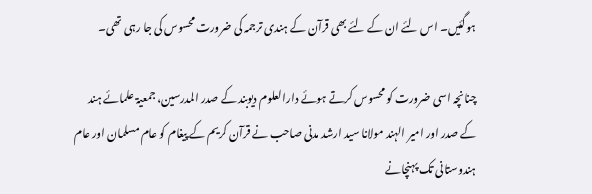ہوگئیں۔ اس لئے ان کے لئے بھی قرآن کے ہندی ترجمہ کی ضرورت محسوس کی جا رہی تھی۔

چنانچہ اسی ضرورت کو محسوس کرتے ہوئے دارالعلوم دیوبند کے صدر المدرسین، جمعیۃ علمائے ہند کے صدر اور امیر الہند مولانا سید ارشد مدنی صاحب نے قرآن کریم کے پیغام کو عام مسلمان اور عام ہندوستانی تک پہنچانے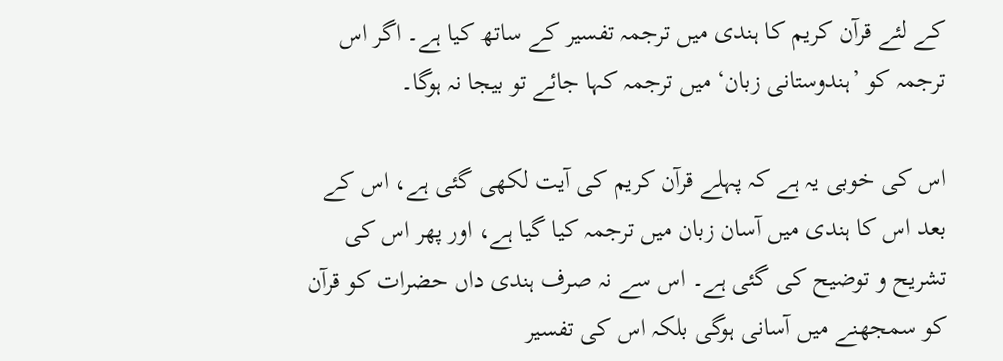کے لئے قرآن کریم کا ہندی میں ترجمہ تفسیر کے ساتھ کیا ہے۔ اگر اس ترجمہ کو ’ہندوستانی زبان‘ میں ترجمہ کہا جائے تو بیجا نہ ہوگا۔

اس کی خوبی یہ ہے کہ پہلے قرآن کریم کی آیت لکھی گئی ہے، اس کے بعد اس کا ہندی میں آسان زبان میں ترجمہ کیا گیا ہے، اور پھر اس کی تشریح و توضیح کی گئی ہے۔ اس سے نہ صرف ہندی داں حضرات کو قرآن کو سمجھنے میں آسانی ہوگی بلکہ اس کی تفسیر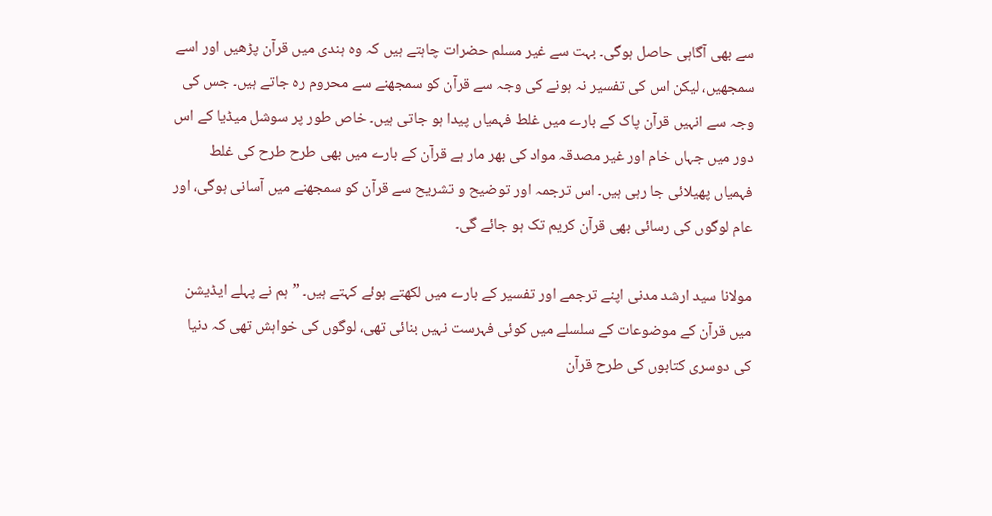سے بھی آگاہی حاصل ہوگی۔ بہت سے غیر مسلم حضرات چاہتے ہیں کہ وہ ہندی میں قرآن پڑھیں اور اسے سمجھیں، لیکن اس کی تفسیر نہ ہونے کی وجہ سے قرآن کو سمجھنے سے محروم رہ جاتے ہیں۔ جس کی وجہ سے انہیں قرآن پاک کے بارے میں غلط فہمیاں پیدا ہو جاتی ہیں۔ خاص طور پر سوشل میڈیا کے اس دور میں جہاں خام اور غیر مصدقہ مواد کی بھر مار ہے قرآن کے بارے میں بھی طرح طرح کی غلط فہمیاں پھیلائی جا رہی ہیں۔ اس ترجمہ اور توضیح و تشریح سے قرآن کو سمجھنے میں آسانی ہوگی، اور عام لوگوں کی رسائی بھی قرآن کریم تک ہو جائے گی۔

مولانا سید ارشد مدنی اپنے ترجمے اور تفسیر کے بارے میں لکھتے ہوئے کہتے ہیں۔ ”ہم نے پہلے ایڈیشن میں قرآن کے موضوعات کے سلسلے میں کوئی فہرست نہیں بنائی تھی، لوگوں کی خواہش تھی کہ دنیا کی دوسری کتابوں کی طرح قرآن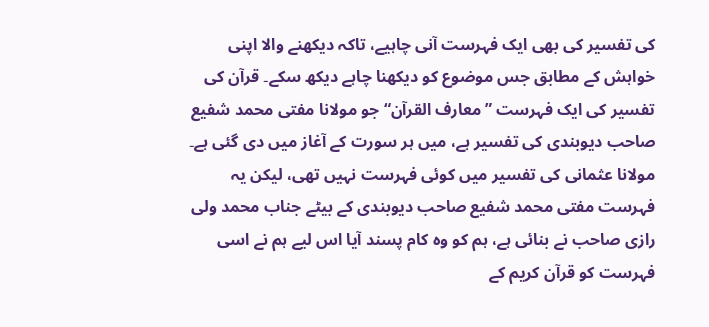کی تفسیر کی بھی ایک فہرست آنی چاہیے، تاکہ دیکھنے والا اپنی خواہش کے مطابق جس موضوع کو دیکھنا چاہے دیکھ سکے۔ قرآن کی تفسیر کی ایک فہرست ”معارف القرآن“ جو مولانا مفتی محمد شفیع صاحب دیوبندی کی تفسیر ہے، میں ہر سورت کے آغاز میں دی گئی ہے۔ مولانا عثمانی کی تفسیر میں کوئی فہرست نہیں تھی، لیکن یہ فہرست مفتی محمد شفیع صاحب دیوبندی کے بیٹے جناب محمد ولی رازی صاحب نے بنائی ہے، ہم کو وہ کام پسند آیا اس لیے ہم نے اسی فہرست کو قرآن کریم کے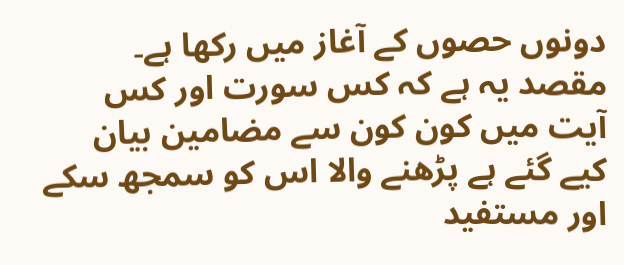دونوں حصوں کے آغاز میں رکھا ہے۔ مقصد یہ ہے کہ کس سورت اور کس آیت میں کون کون سے مضامین بیان کیے گئے ہے پڑھنے والا اس کو سمجھ سکے اور مستفید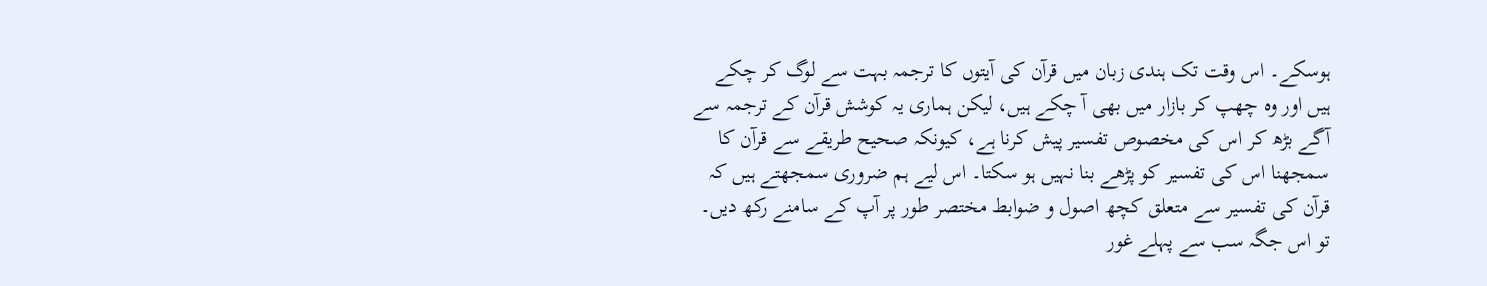ہوسکے۔ اس وقت تک ہندی زبان میں قرآن کی آیتوں کا ترجمہ بہت سے لوگ کر چکے ہیں اور وہ چھپ کر بازار میں بھی آ چکے ہیں، لیکن ہماری یہ کوشش قرآن کے ترجمہ سے آگے بڑھ کر اس کی مخصوص تفسیر پیش کرنا ہے، کیونکہ صحیح طریقے سے قرآن کا سمجھنا اس کی تفسیر کو پڑھے بنا نہیں ہو سکتا۔ اس لیے ہم ضروری سمجھتے ہیں کہ قرآن کی تفسیر سے متعلق کچھ اصول و ضوابط مختصر طور پر آپ کے سامنے رکھ دیں۔ تو اس جگہ سب سے پہلے غور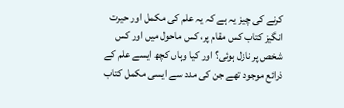کرنے کی چیز یہ ہے کہ یہ علم کی مکمل اور حیرت انگیز کتاب کس مقام پر، کس ماحول میں اور کس شخص پر نازل ہوئی؟ اور کیا وہاں کچھ ایسے علم کے ذرائع موجود تھے جن کی مدد سے ایسی مکمل کتاب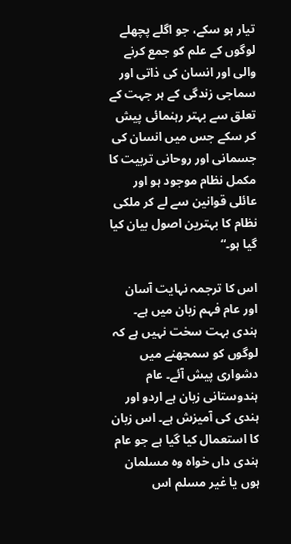تیار ہو سکے، جو اگلے پچھلے لوگوں کے علم کو جمع کرنے والی اور انسان کی ذاتی اور سماجی زندگی کے ہر جہت کے تعلق سے بہتر رہنمائی پیش کر سکے جس میں انسان کی جسمانی اور روحانی تربیت کا مکمل نظام موجود ہو اور عائلی قوانین سے لے کر ملکی نظام کا بہترین اصول بیان کیا گیا ہو۔“

اس کا ترجمہ نہایت آسان اور عام فہم زبان میں ہے۔ ہندی بہت سخت نہیں ہے کہ لوگوں کو سمجھنے میں دشواری پیش آئے۔ عام ہندوستانی زبان ہے اردو اور ہندی کی آمیزش ہے۔ اس زبان کا استعمال کیا گیا ہے جو عام ہندی داں خواہ وہ مسلمان ہوں یا غیر مسلم اس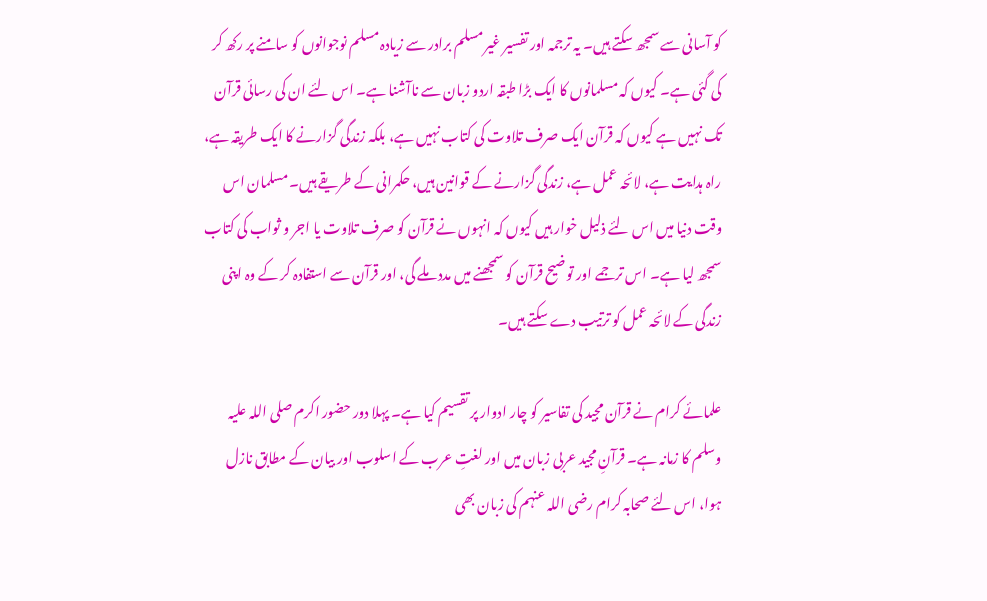کو آسانی سے سمجھ سکتے ہیں۔ یہ ترجمہ اور تفسیر غیر مسلم برادر سے زیادہ مسلم نوجوانوں کو سامنے پر رکھ کر کی گئی ہے۔ کیوں کہ مسلمانوں کا ایک بڑا طبقہ اردو زبان سے ناآشنا ہے۔ اس لئے ان کی رسائی قرآن تک نہیں ہے کیوں کہ قرآن ایک صرف تلاوت کی کتاب نہیں ہے، بلکہ زندگی گزارنے کا ایک طریقہ ہے، راہ ہدایت ہے، لائحہ عمل ہے، زندگی گزارنے کے قوانین ہیں، حکمرانی کے طریقے ہیں۔ مسلمان اس وقت دنیا میں اس لئے ذلیل خوار ہیں کیوں کہ انہوں نے قرآن کو صرف تلاوت یا اجر و ثواب کی کتاب سمجھ لیا ہے۔ اس ترجمے اور توضیح قرآن کو سمجھنے میں مدد ملے گی، اور قرآن سے استفادہ کر کے وہ اپنی زندگی کے لائحہ عمل کو ترتیب دے سکتے ہیں۔

علمائے کرام نے قرآن مجید کی تفاسیر کو چار ادوار پر تقسیم کیا ہے۔ پہلا دور حضور اکرم صلی اللہ علیہ وسلم کا زمانہ ہے۔ قرآنِ مجید عربی زبان میں اور لغتِ عرب کے اسلوب اور بیان کے مطابق نازل ہوا، اس لئے صحابہ کرام رضی اللہ عنہم کی زبان بھی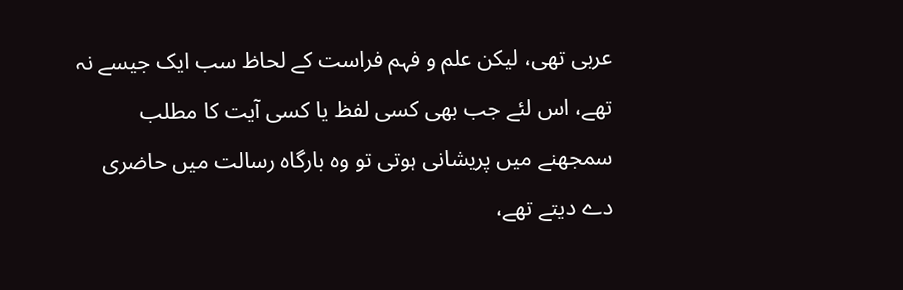عربی تھی، لیکن علم و فہم فراست کے لحاظ سب ایک جیسے نہ تھے، اس لئے جب بھی کسی لفظ یا کسی آیت کا مطلب سمجھنے میں پریشانی ہوتی تو وہ بارگاہ رسالت میں حاضری دے دیتے تھے،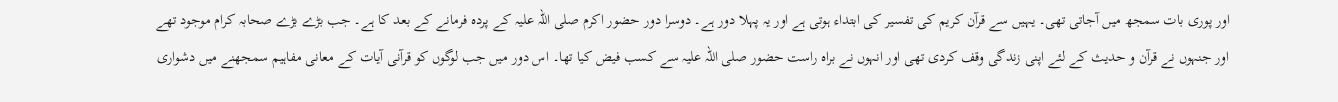اور پوری بات سمجھ میں آجاتی تھی۔ یہیں سے قرآن کریم کی تفسیر کی ابتداء ہوتی ہے اور یہ پہلا دور ہے۔ دوسرا دور حضور اکرم صلی اللہ علیہ کے پردہ فرمانے کے بعد کا ہے۔ جب بڑے بڑے صحابہ کرام موجود تھے اور جنہوں نے قرآن و حدیث کے لئے اپنی زندگی وقف کردی تھی اور انہوں نے براہ راست حضور صلی اللہ علیہ سے کسب فیض کیا تھا۔ اس دور میں جب لوگوں کو قرآنی آیات کے معانی مفاہیم سمجھنے میں دشواری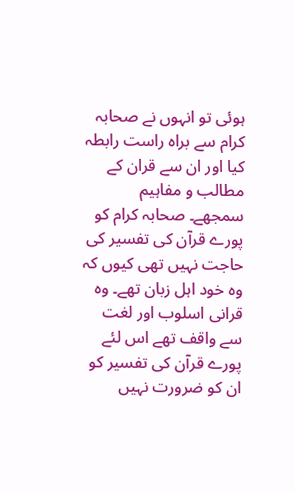ہوئی تو انہوں نے صحابہ کرام سے براہ راست رابطہ کیا اور ان سے قران کے مطالب و مفاہیم سمجھے۔ صحابہ کرام کو پورے قرآن کی تفسیر کی حاجت نہیں تھی کیوں کہ وہ خود اہل زبان تھے۔ وہ قرانی اسلوب اور لغت سے واقف تھے اس لئے پورے قرآن کی تفسیر کو ان کو ضرورت نہیں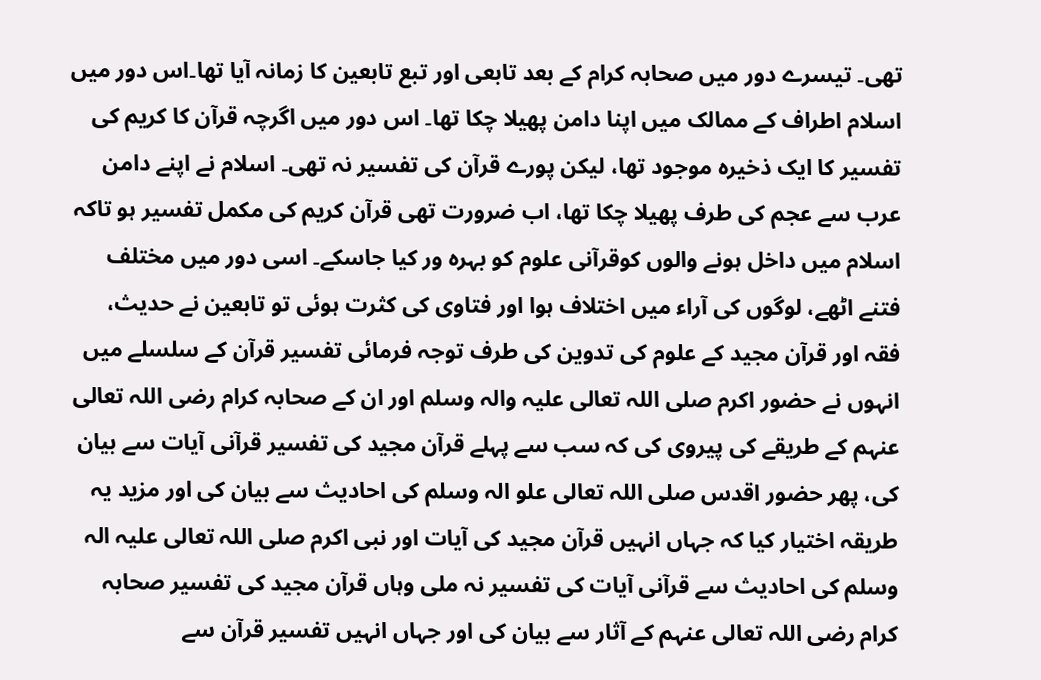تھی۔ تیسرے دور میں صحابہ کرام کے بعد تابعی اور تبع تابعین کا زمانہ آیا تھا۔اس دور میں اسلام اطراف کے ممالک میں اپنا دامن پھیلا چکا تھا۔ اس دور میں اگرچہ قرآن کا کریم کی تفسیر کا ایک ذخیرہ موجود تھا، لیکن پورے قرآن کی تفسیر نہ تھی۔ اسلام نے اپنے دامن عرب سے عجم کی طرف پھیلا چکا تھا، اب ضرورت تھی قرآن کریم کی مکمل تفسیر ہو تاکہ اسلام میں داخل ہونے والوں کوقرآنی علوم کو بہرہ ور کیا جاسکے۔ اسی دور میں مختلف فتنے اٹھے، لوگوں کی آراء میں اختلاف ہوا اور فتاوی کی کثرت ہوئی تو تابعین نے حدیث، فقہ اور قرآن مجید کے علوم کی تدوین کی طرف توجہ فرمائی تفسیر قرآن کے سلسلے میں انہوں نے حضور اکرم صلی اللہ تعالی علیہ والہ وسلم اور ان کے صحابہ کرام رضی اللہ تعالی عنہم کے طریقے کی پیروی کی کہ سب سے پہلے قرآن مجید کی تفسیر قرآنی آیات سے بیان کی، پھر حضور اقدس صلی اللہ تعالی علو الہ وسلم کی احادیث سے بیان کی اور مزید یہ طریقہ اختیار کیا کہ جہاں انہیں قرآن مجید کی آیات اور نبی اکرم صلی اللہ تعالی علیہ الہ وسلم کی احادیث سے قرآنی آیات کی تفسیر نہ ملی وہاں قرآن مجید کی تفسیر صحابہ کرام رضی اللہ تعالی عنہم کے آثار سے بیان کی اور جہاں انہیں تفسیر قرآن سے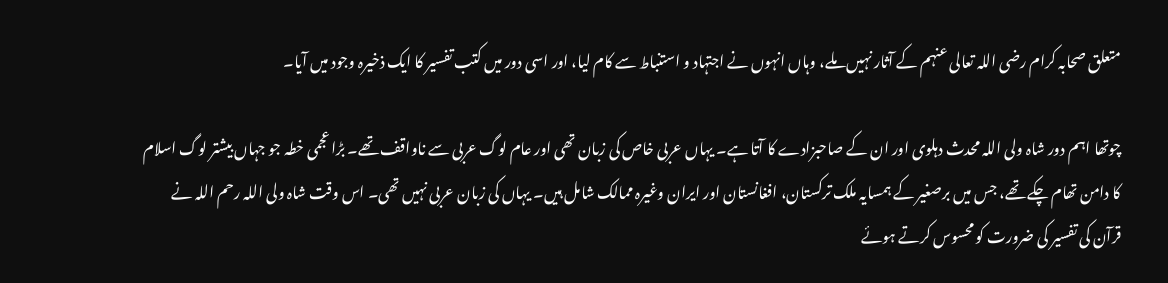متعلق صحابہ کرام رضی اللہ تعالی عنہم کے آثار نہیں ملے، وہاں انہوں نے اجتہاد و استنباط سے کام لیا، اور اسی دور میں کتب تفسیر کا ایک ذخیرہ وجود میں آیا۔

چوتھا اہم دور شاہ ولی اللہ محدث دہلوی اور ان کے صاحبزادے کا آتا ہے۔ یہاں عربی خاص کی زبان تھی اور عام لوگ عربی سے ناواقف تھے۔ بڑا عجمی خطہ جو جہاں بیشتر لوگ اسلام کا دامن تھام چکے تھے، جس میں برصغیر کے ہمسایہ ملک ترکستان، افغانستان اور ایران وغیرہ ممالک شامل ہیں۔ یہاں کی زبان عربی نہیں تھی۔ اس وقت شاہ ولی اللہ رحم اللہ نے قرآن کی تفسیر کی ضرورت کو محسوس کرتے ہوئے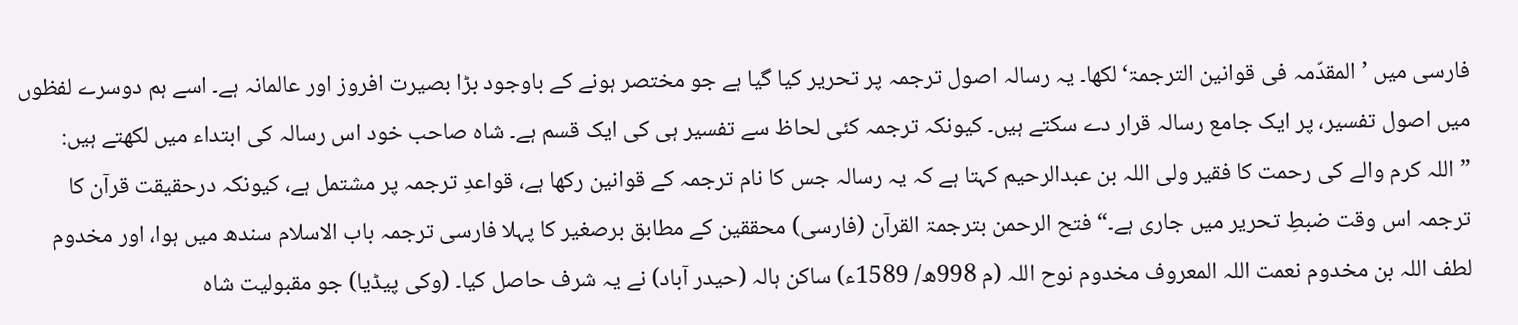فارسی میں ’المقدّمہ فی قوانین الترجمۃ‘ لکھا۔ یہ رسالہ اصول ترجمہ پر تحریر کیا گیا ہے جو مختصر ہونے کے باوجود بڑا بصیرت افروز اور عالمانہ ہے۔ اسے ہم دوسرے لفظوں میں اصول تفسیر، پر ایک جامع رسالہ قرار دے سکتے ہیں۔ کیونکہ ترجمہ کئی لحاظ سے تفسیر ہی کی ایک قسم ہے۔ شاہ صاحب خود اس رسالہ کی ابتداء میں لکھتے ہیں: ”اللہ کرم والے کی رحمت کا فقیر ولی اللہ بن عبدالرحیم کہتا ہے کہ یہ رسالہ جس کا نام ترجمہ کے قوانین رکھا ہے، قواعدِ ترجمہ پر مشتمل ہے، کیونکہ درحقیقت قرآن کا ترجمہ اس وقت ضبطِ تحریر میں جاری ہے۔“ فتح الرحمن بترجمۃ القرآن (فارسی) محققین کے مطابق برصغیر کا پہلا فارسی ترجمہ باب الاسلام سندھ میں ہوا، اور مخدوم لطف اللہ بن مخدوم نعمت اللہ المعروف مخدوم نوح اللہ (م 998ھ/ 1589ء) ساکن ہالہ (حیدر آباد) نے یہ شرف حاصل کیا۔ (وکی پیڈیا) جو مقبولیت شاہ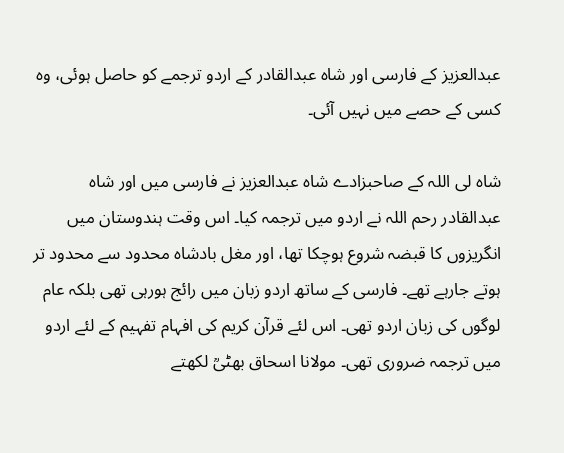عبدالعزیز کے فارسی اور شاہ عبدالقادر کے اردو ترجمے کو حاصل ہوئی، وہ کسی کے حصے میں نہیں آئی۔

شاہ لی اللہ کے صاحبزادے شاہ عبدالعزیز نے فارسی میں اور شاہ عبدالقادر رحم اللہ نے اردو میں ترجمہ کیا۔ اس وقت ہندوستان میں انگریزوں کا قبضہ شروع ہوچکا تھا، اور مغل بادشاہ محدود سے محدود تر ہوتے جارہے تھے۔ فارسی کے ساتھ اردو زبان میں رائج ہورہی تھی بلکہ عام لوگوں کی زبان اردو تھی۔ اس لئے قرآن کریم کی افہام تفہیم کے لئے اردو میں ترجمہ ضروری تھی۔ مولانا اسحاق بھٹیؒ لکھتے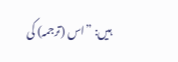ہیں: ”اس (ترجمہ) کی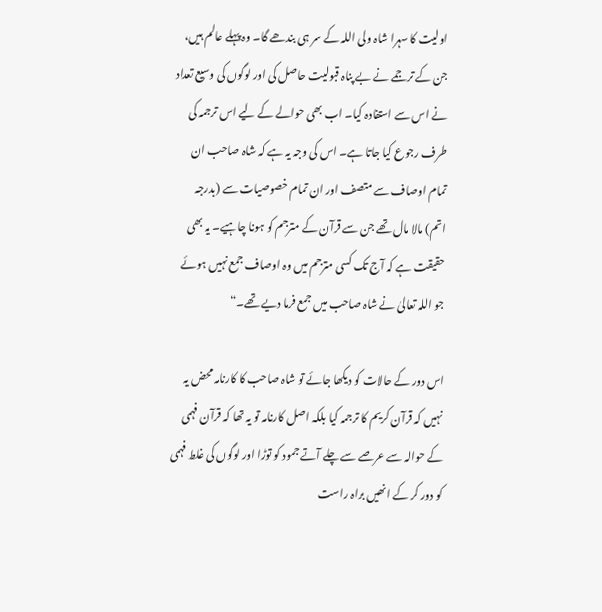اولیت کا سہرا شاہ ولی اللہ کے سر ہی بندھے گا۔ وہ پہلے عالم ہیں، جن کے ترجمے نے بے پناہ قبولیت حاصل کی اور لوگوں کی وسیع تعداد نے اس سے استفادہ کیا۔ اب بھی حوالے کے لیے اس ترجمہ کی طرف رجوع کیا جاتا ہے۔ اس کی وجہ یہ ہے کہ شاہ صاحب ان تمام اوصاف سے متصف اور ان تمام خصوصیات سے (بدرجہ اتم) مالا مال تھے جن سے قرآن کے مترجم کو ہونا چاہیے۔ یہ بھی حقیقت ہے کہ آج تک کسی مترجم میں وہ اوصاف جمع نہیں ہوئے جو اللہ تعالیٰ نے شاہ صاحب میں جمع فرما دیے تھے۔“

اس دور کے حالات کو دیکھا جائے تو شاہ صاحب کا کارنامہ محض یہ نہیں کہ قرآن کریم کا ترجمہ کیا بلکہ اصل کارنامہ تو یہ تھا کہ قرآن فہمی کے حوالہ سے عرصے سے چلے آتے جمود کو توڑا اور لوگوں کی غلط فہمی کو دور کر کے انھیں براہ راست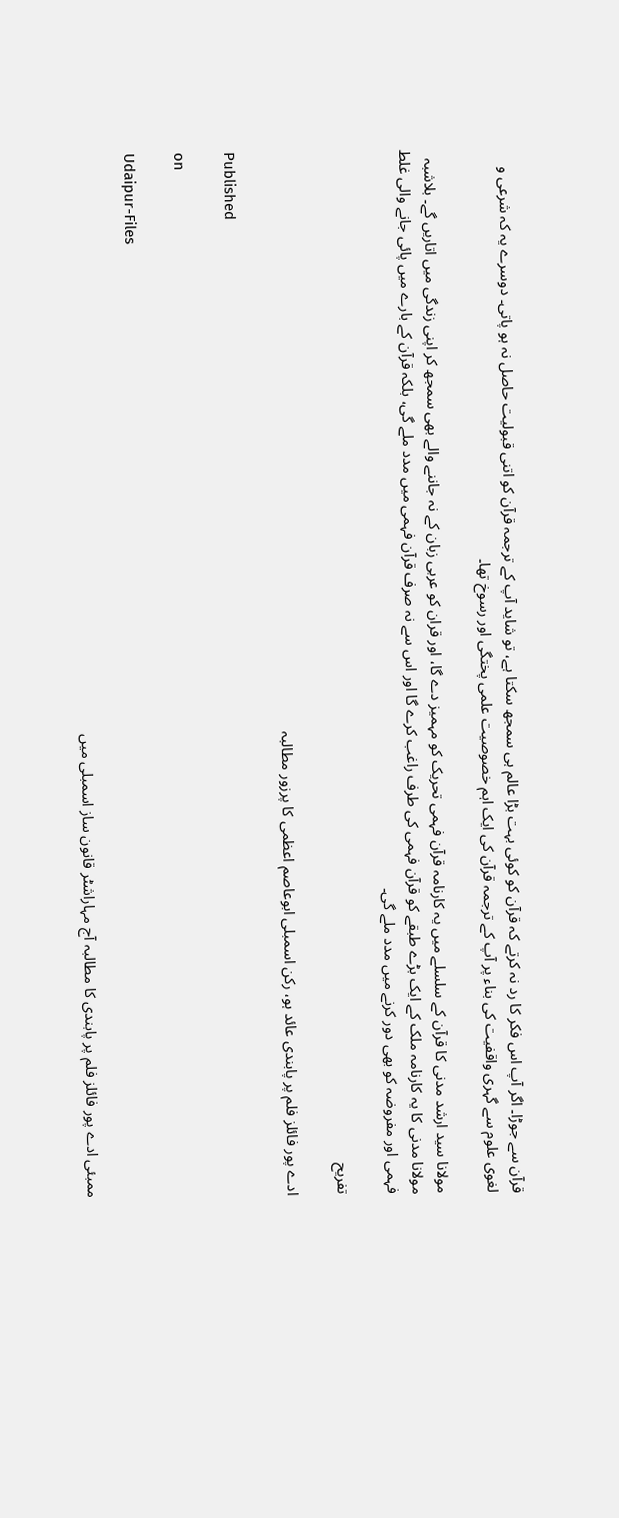قرآن سے جوڑا۔ اگر آپ اس فکر کا رد نہ کرتے کہ قرآن کو کوئی بہت بڑا عالم ہی سمجھ سکتا ہے، تو شاید آپ کے ترجمہ قرآن کو اتنی قبولیت حاصل نہ ہو پاتی۔ دوسرے یہ کہ شرعی و لغوی علوم سے گہری واقفیت کی بناء پر آپ کے ترجمہ قرآن کی ایک اہم خصوصیت علمی پختگی اور رسوخ تھا۔

مولانا سید ارشد مدنی کا قرآن کے سلسلے میں یہ کارنامہ قرآن فہمی تحریک کو مہمیز دے گا، اور قران کو عربی زبان کے نہ جاننے والے بھی سمجھ کر اپنی زندگی میں اتاریں گے۔ بلاشبہ مولانا مدنی کا یہ کارنامہ ملک کے ایک بڑے طبقے کو قرآن فہمی کی طرف راغب کرے گا اور اس سے نہ صرف قرآن فہمی میں مدد ملے گی، بلکہ قرآن کے بارے میں پائی جانے والی غلط فہمی اور مفروضہ کو بھی دور کرنے میں مدد ملے گی۔

تفریح

ادے پور فائلز فلم پر پابندی عائد ہو، رکن اسمبلی ابوعاصم اعظمی کا پرزور مطالبہ

Published

on

Udaipur-Files

ممبئی ادے پور فائلز فلم پر پابندی کا مطالبہ آج مہاراشٹر قانون ساز اسمبلی میں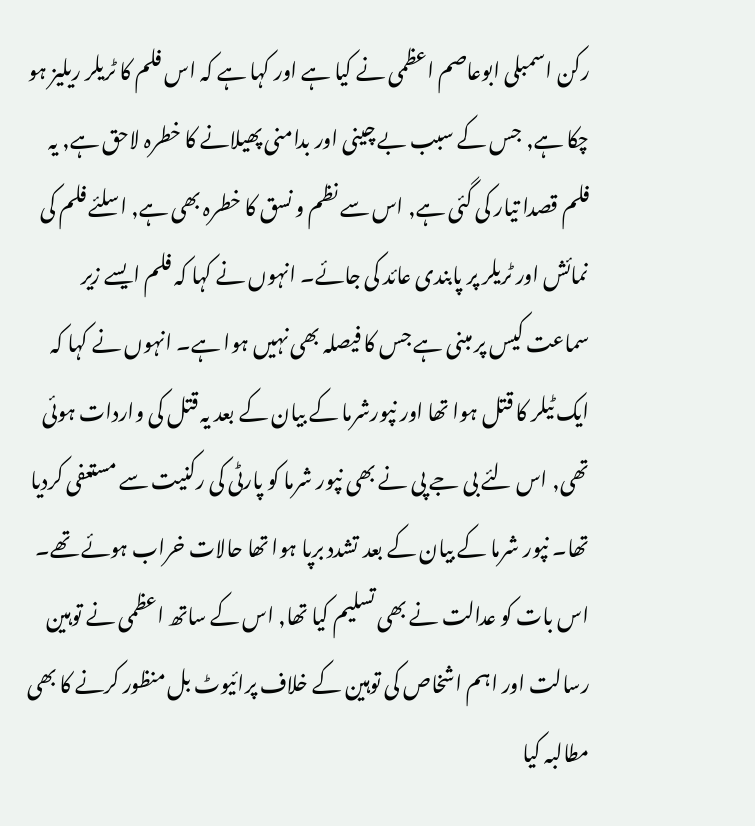رکن اسمبلی ابوعاصم اعظمی نے کیا ہے اور کہا ہے کہ اس فلم کا ٹریلر ریلیز ہو چکا ہے, جس کے سبب بے چینی اور بدامنی پھیلانے کا خطرہ لاحق ہے, یہ فلم قصدا تیار کی گئی ہے, اس سے نظم و نسق کا خطرہ بھی ہے, اسلئے فلم کی نمائش اور ٹریلر پر پابندی عائد کی جائے۔ انہوں نے کہا کہ فلم ایسے زیر سماعت کیس پر مبنی ہے جس کا فیصلہ بھی نہیں ہوا ہے۔ انہوں نے کہا کہ ایک ٹیلر کا قتل ہوا تھا اور نپورشرما کے بیان کے بعد یہ قتل کی واردات ہوئی تھی, اس لئے بی جے پی نے بھی نپور شرما کو پارٹی کی رکنیت سے مستعفی کردیا تھا۔ نپور شرما کے بیان کے بعد تشدد برپا ہوا تھا حالات خراب ہوئے تھے۔ اس بات کو عدالت نے بھی تسلیم کیا تھا, اس کے ساتھ اعظمی نے توہین رسالت اور اہم اشخاص کی توہین کے خلاف پرائیوٹ بل منظور کرنے کا بھی مطالبہ کیا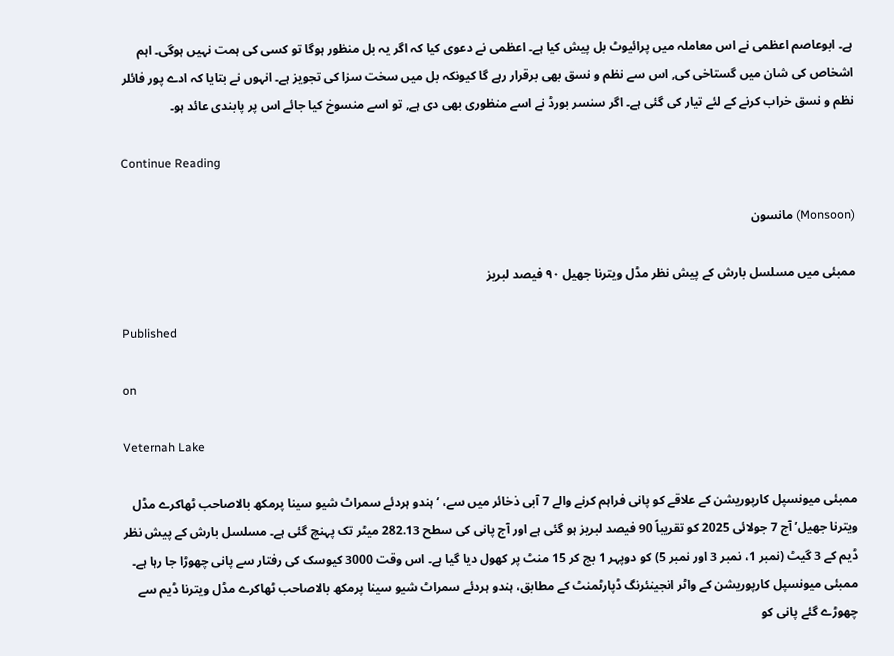ہے۔ ابوعاصم اعظمی نے اس معاملہ میں پرائیوٹ بل پیش کیا ہے۔ اعظمی نے دعوی کیا کہ اگر یہ بل منظور ہوگا تو کسی کی ہمت نہیں ہوگی۔ اہم اشخاص کی شان میں گستاخی کی, اس سے نظم و نسق بھی برقرار رہے گا کیونکہ بل میں سخت سزا کی تجویز ہے۔ انہوں نے بتایا کہ ادے پور فائلر نظم و نسق خراب کرنے کے لئے تیار کی گئی ہے۔ اگر سنسر بورڈ نے اسے منظوری بھی دی ہے, تو اسے منسوخ کیا جائے اس پر پابندی عائد ہو۔

Continue Reading

(Monsoon) مانسون

ممبئی میں مسلسل بارش کے پیش نظر مڈل ویترنا جھیل ۹۰ فیصد لبریز

Published

on

Veternah Lake

ممبئی میونسپل کارپوریشن کے علاقے کو پانی فراہم کرنے والے 7 آبی ذخائر میں سے، ‘ہندو ہردئے سمراٹ شیو سینا پرمکھ بالاصاحب ٹھاکرے مڈل ویترنا جھیل’ آج 7 جولائی 2025 کو تقریباً 90 فیصد لبریز ہو گئی ہے اور آج پانی کی سطح 282.13 میٹر تک پہنچ گئی ہے۔ مسلسل بارش کے پیش نظر ڈیم کے 3 گیٹ (نمبر 1، نمبر 3 اور نمبر 5) کو دوپہر 1 بج کر 15 منٹ پر کھول دیا گیا ہے۔ اس وقت 3000 کیوسک کی رفتار سے پانی چھوڑا جا رہا ہے۔ ممبئی میونسپل کارپوریشن کے واٹر انجینئرنگ ڈپارٹمنٹ کے مطابق، ہندو ہردئے سمراٹ شیو سینا پرمکھ بالاصاحب ٹھاکرے مڈل ویترنا ڈیم سے چھوڑے گئے پانی کو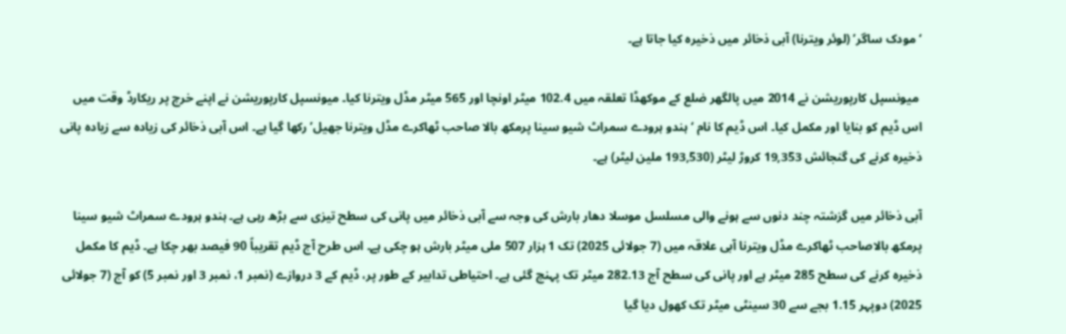‘مودک ساگر’ (لوئر ویترنا) آبی ذخائر میں ذخیرہ کیا جاتا ہے۔

 میونسپل کارپوریشن نے 2014 میں پالگھر ضلع کے موکھڈا تعلقہ میں 102.4 میٹر اونچا اور 565 میٹر مڈل ویترنا کیا۔ میونسپل کارپوریشن نے اپنے خرچ پر ریکارڈ وقت میں اس ڈیم کو بنایا اور مکمل کیا۔ اس ڈیم کا نام ‘ہندو ہرودے سمراٹ شیو سینا پرمکھ بالا صاحب ٹھاکرے مڈل ویترنا جھیل’ رکھا گیا ہے۔ اس آبی ذخائر کی زیادہ سے زیادہ پانی ذخیرہ کرنے کی گنجائش 19,353 کروڑ لیٹر (193,530 ملین لیٹر) ہے۔

آبی ذخائر میں گزشتہ چند دنوں سے ہونے والی مسلسل موسلا دھار بارش کی وجہ سے آبی ذخائر میں پانی کی سطح تیزی سے بڑھ رہی ہے۔ ہندو ہرودے سمراٹ شیو سینا پرمکھ بالاصاحب ٹھاکرے مڈل ویترنا آبی علاقہ میں (7 جولائی 2025) تک 1 ہزار 507 ملی میٹر بارش ہو چکی ہے۔ اس طرح آج ڈیم تقریباً 90 فیصد بھر چکا ہے۔ ڈیم کا مکمل ذخیرہ کرنے کی سطح 285 میٹر ہے اور پانی کی سطح آج 282.13 میٹر تک پہنچ گئی ہے۔ احتیاطی تدابیر کے طور پر، ڈیم کے 3 دروازے (نمبر 1، نمبر 3 اور نمبر 5) کو آج (7 جولائی 2025) دوپہر 1.15 بجے سے 30 سینٹی میٹر تک کھول دیا گیا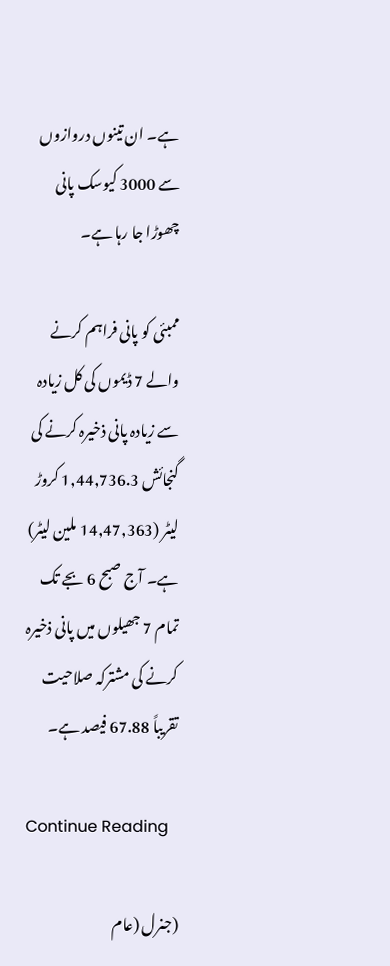ہے۔ ان تینوں دروازوں سے 3000 کیوسک پانی چھوڑا جا رہا ہے۔

ممبئی کو پانی فراہم کرنے والے 7 ڈیموں کی کل زیادہ سے زیادہ پانی ذخیرہ کرنے کی گنجائش 1,44,736.3 کروڑ لیٹر (14,47,363 ملین لیٹر) ہے۔ آج صبح 6 بجے تک تمام 7 جھیلوں میں پانی ذخیرہ کرنے کی مشترکہ صلاحیت تقریباً 67.88 فیصد ہے۔

Continue Reading

(جنرل (عام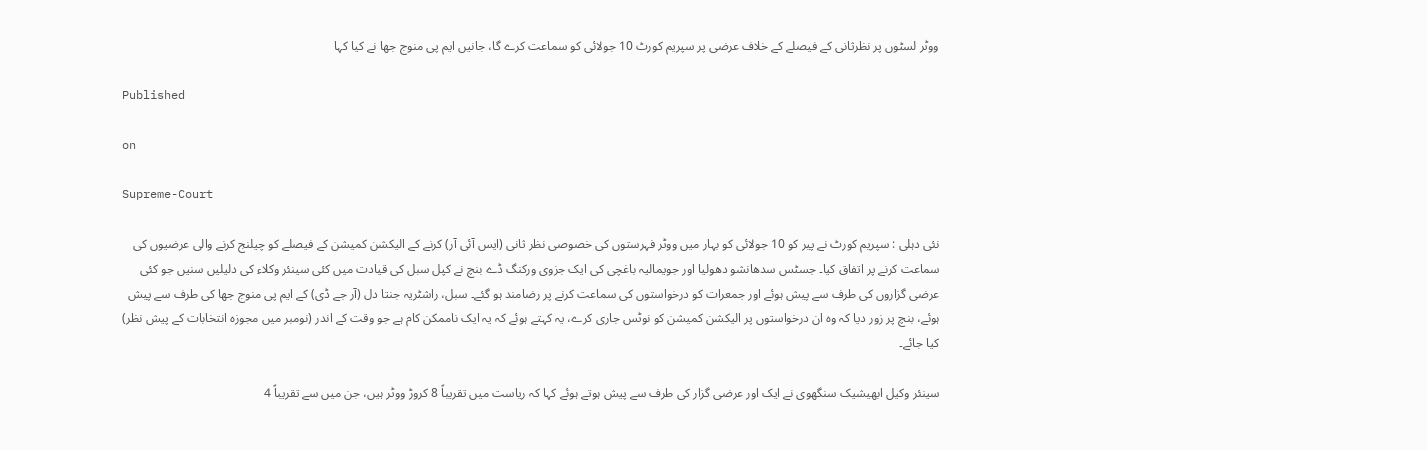ووٹر لسٹوں پر نظرثانی کے فیصلے کے خلاف عرضی پر سپریم کورٹ 10 جولائی کو سماعت کرے گا، جانیں ایم پی منوج جھا نے کیا کہا

Published

on

Supreme-Court

نئی دہلی : سپریم کورٹ نے پیر کو 10 جولائی کو بہار میں ووٹر فہرستوں کی خصوصی نظر ثانی (ایس آئی آر) کرنے کے الیکشن کمیشن کے فیصلے کو چیلنج کرنے والی عرضیوں کی سماعت کرنے پر اتفاق کیا۔ جسٹس سدھانشو دھولیا اور جویمالیہ باغچی کی ایک جزوی ورکنگ ڈے بنچ نے کپل سبل کی قیادت میں کئی سینئر وکلاء کی دلیلیں سنیں جو کئی عرضی گزاروں کی طرف سے پیش ہوئے اور جمعرات کو درخواستوں کی سماعت کرنے پر رضامند ہو گئے۔ سبل، راشٹریہ جنتا دل (آر جے ڈی) کے ایم پی منوج جھا کی طرف سے پیش ہوئے، بنچ پر زور دیا کہ وہ ان درخواستوں پر الیکشن کمیشن کو نوٹس جاری کرے، یہ کہتے ہوئے کہ یہ ایک ناممکن کام ہے جو وقت کے اندر (نومبر میں مجوزہ انتخابات کے پیش نظر) کیا جائے۔

سینئر وکیل ابھیشیک سنگھوی نے ایک اور عرضی گزار کی طرف سے پیش ہوتے ہوئے کہا کہ ریاست میں تقریباً 8 کروڑ ووٹر ہیں، جن میں سے تقریباً 4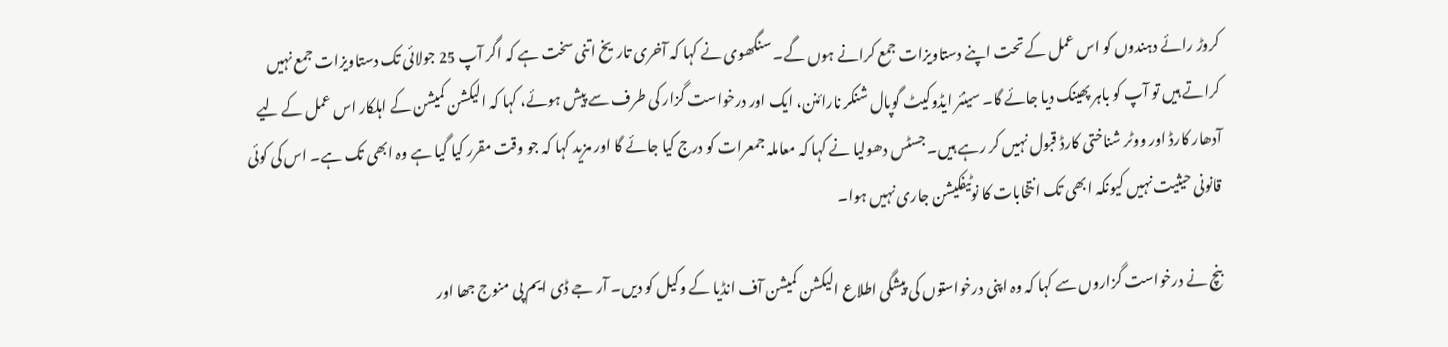کروڑ رائے دہندوں کو اس عمل کے تحت اپنے دستاویزات جمع کرانے ہوں گے۔ سنگھوی نے کہا کہ آخری تاریخ اتنی سخت ہے کہ اگر آپ 25 جولائی تک دستاویزات جمع نہیں کراتے ہیں تو آپ کو باہر پھینک دیا جائے گا۔ سینئر ایڈوکیٹ گوپال شنکر نارائنن، ایک اور درخواست گزار کی طرف سے پیش ہوئے، کہا کہ الیکشن کمیشن کے اہلکار اس عمل کے لیے آدھار کارڈ اور ووٹر شناختی کارڈ قبول نہیں کر رہے ہیں۔ جسٹس دھولیا نے کہا کہ معاملہ جمعرات کو درج کیا جائے گا اور مزید کہا کہ جو وقت مقرر کیا گیا ہے وہ ابھی تک ہے۔ اس کی کوئی قانونی حیثیت نہیں کیونکہ ابھی تک انتخابات کا نوٹیفکیشن جاری نہیں ہوا۔

بنچ نے درخواست گزاروں سے کہا کہ وہ اپنی درخواستوں کی پیشگی اطلاع الیکشن کمیشن آف انڈیا کے وکیل کو دیں۔ آر جے ڈی ایم پی منوج جھا اور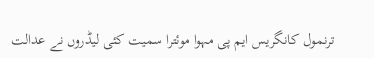ترنمول کانگریس ایم پی مہوا موئترا سمیت کئی لیڈروں نے عدالت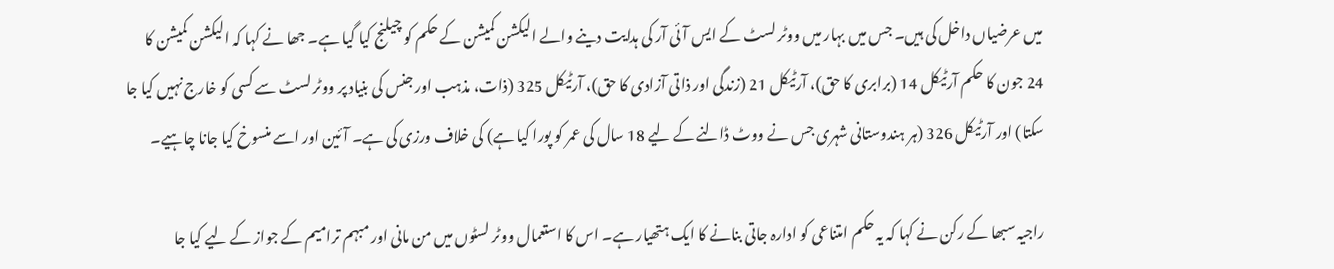میں عرضیاں داخل کی ہیں۔ جس میں بہار میں ووٹر لسٹ کے ایس آئی آر کی ہدایت دینے والے الیکشن کمیشن کے حکم کو چیلنج کیا گیا ہے۔ جھا نے کہا کہ الیکشن کمیشن کا 24 جون کا حکم آرٹیکل 14 (برابری کا حق)، آرٹیکل 21 (زندگی اور ذاتی آزادی کا حق)، آرٹیکل 325 (ذات، مذہب اور جنس کی بنیاد پر ووٹر لسٹ سے کسی کو خارج نہیں کیا جا سکتا) اور آرٹیکل 326 (ہر ہندوستانی شہری جس نے ووٹ ڈالنے کے لیے 18 سال کی عمر کو پورا کیا ہے) کی خلاف ورزی کی ہے۔ آئین اور اسے منسوخ کیا جانا چاہیے۔

راجیہ سبھا کے رکن نے کہا کہ یہ حکم امتناعی کو ادارہ جاتی بنانے کا ایک ہتھیار ہے۔ اس کا استعمال ووٹر لسٹوں میں من مانی اور مبہم ترامیم کے جواز کے لیے کیا جا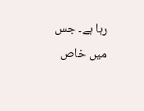رہا ہے۔ جس میں خاص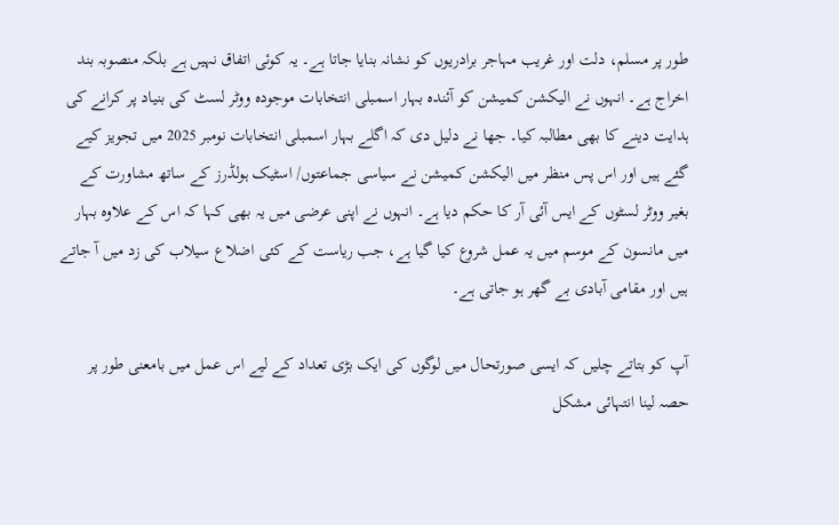طور پر مسلم، دلت اور غریب مہاجر برادریوں کو نشانہ بنایا جاتا ہے۔ یہ کوئی اتفاق نہیں ہے بلکہ منصوبہ بند اخراج ہے۔ انہوں نے الیکشن کمیشن کو آئندہ بہار اسمبلی انتخابات موجودہ ووٹر لسٹ کی بنیاد پر کرانے کی ہدایت دینے کا بھی مطالبہ کیا۔ جھا نے دلیل دی کہ اگلے بہار اسمبلی انتخابات نومبر 2025 میں تجویز کیے گئے ہیں اور اس پس منظر میں الیکشن کمیشن نے سیاسی جماعتوں/ اسٹیک ہولڈرز کے ساتھ مشاورت کے بغیر ووٹر لسٹوں کے ایس آئی آر کا حکم دیا ہے۔ انہوں نے اپنی عرضی میں یہ بھی کہا کہ اس کے علاوہ بہار میں مانسون کے موسم میں یہ عمل شروع کیا گیا ہے، جب ریاست کے کئی اضلاع سیلاب کی زد میں آ جاتے ہیں اور مقامی آبادی بے گھر ہو جاتی ہے۔

آپ کو بتاتے چلیں کہ ایسی صورتحال میں لوگوں کی ایک بڑی تعداد کے لیے اس عمل میں بامعنی طور پر حصہ لینا انتہائی مشکل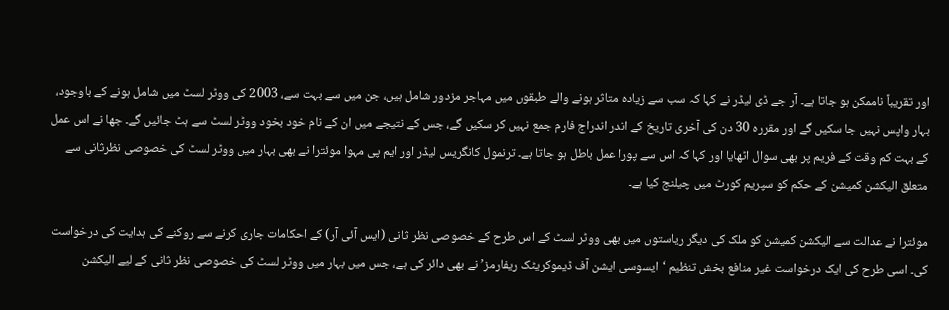اور تقریباً ناممکن ہو جاتا ہے۔ آر جے ڈی لیڈر نے کہا کہ سب سے زیادہ متاثر ہونے والے طبقوں میں مہاجر مزدور شامل ہیں، جن میں سے بہت سے، 2003 کی ووٹر لسٹ میں شامل ہونے کے باوجود، بہار واپس نہیں جا سکیں گے اور مقررہ 30 دن کی آخری تاریخ کے اندر اندراج فارم جمع نہیں کر سکیں گے، جس کے نتیجے میں ان کے نام خود بخود ووٹر لسٹ سے ہٹ جائیں گے۔ جھا نے اس عمل کے بہت کم وقت کے فریم پر بھی سوال اٹھایا اور کہا کہ اس سے پورا عمل باطل ہو جاتا ہے۔ ترنمول کانگریس لیڈر اور ایم پی مہوا موئترا نے بھی بہار میں ووٹر لسٹ کی خصوصی نظرثانی سے متعلق الیکشن کمیشن کے حکم کو سپریم کورٹ میں چیلنج کیا ہے۔

موئترا نے عدالت سے الیکشن کمیشن کو ملک کی دیگر ریاستوں میں بھی ووٹر لسٹ کے اس طرح کے خصوصی نظر ثانی (ایس آئی آر) کے احکامات جاری کرنے سے روکنے کی ہدایت کی درخواست کی۔ اسی طرح کی ایک درخواست غیر منافع بخش تنظیم ‘ایسوسی ایشن آف ڈیموکریٹک ریفارمز’ نے بھی دائر کی ہے، جس میں بہار میں ووٹر لسٹ کی خصوصی نظر ثانی کے لیے الیکشن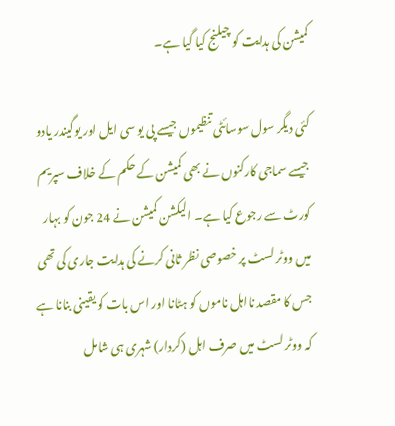کمیشن کی ہدایت کو چیلنج کیا گیا ہے۔

کئی دیگر سول سوسائٹی تنظیموں جیسے پی یو سی ایل اور یوگیندر یادو جیسے سماجی کارکنوں نے بھی کمیشن کے حکم کے خلاف سپریم کورٹ سے رجوع کیا ہے۔ الیکشن کمیشن نے 24 جون کو بہار میں ووٹر لسٹ پر خصوصی نظر ثانی کرنے کی ہدایت جاری کی تھی جس کا مقصد نااہل ناموں کو ہٹانا اور اس بات کو یقینی بنانا ہے کہ ووٹر لسٹ میں صرف اہل (کردار) شہری ہی شامل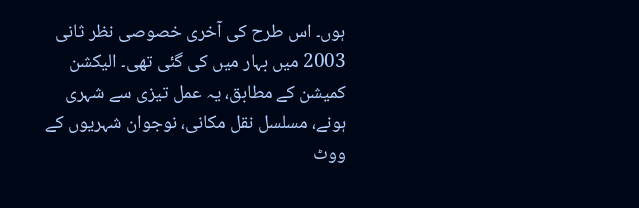ہوں۔ اس طرح کی آخری خصوصی نظر ثانی 2003 میں بہار میں کی گئی تھی۔ الیکشن کمیشن کے مطابق، یہ عمل تیزی سے شہری ہونے، مسلسل نقل مکانی، نوجوان شہریوں کے ووٹ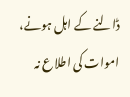ڈالنے کے اہل ہونے، اموات کی اطلاع نہ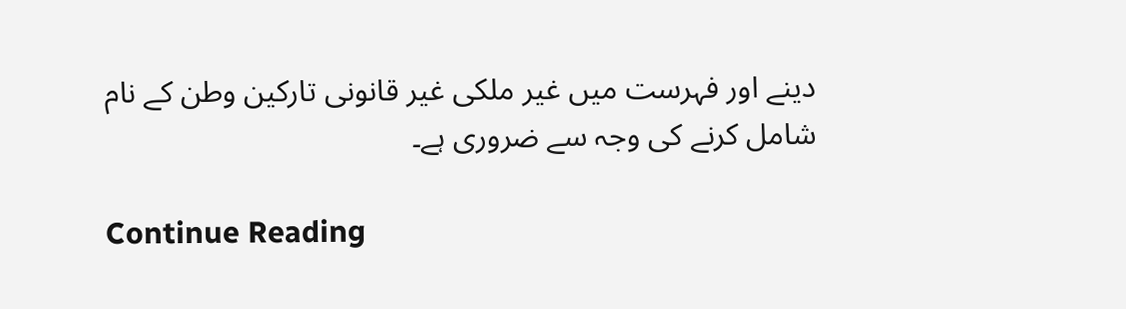دینے اور فہرست میں غیر ملکی غیر قانونی تارکین وطن کے نام شامل کرنے کی وجہ سے ضروری ہے۔

Continue Reading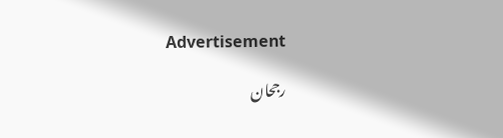Advertisement

رجحان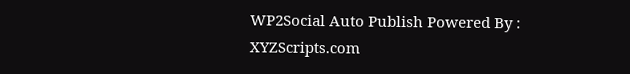WP2Social Auto Publish Powered By : XYZScripts.com